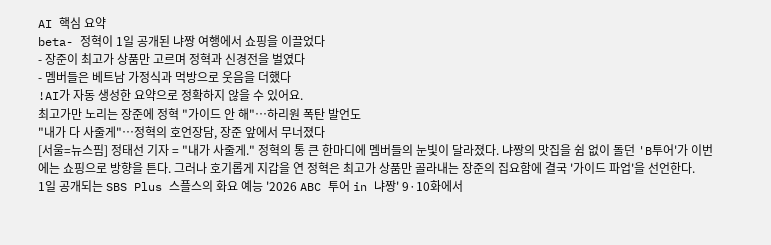AI 핵심 요약
beta- 정혁이 1일 공개된 냐짱 여행에서 쇼핑을 이끌었다
- 장준이 최고가 상품만 고르며 정혁과 신경전을 벌였다
- 멤버들은 베트남 가정식과 먹방으로 웃음을 더했다
!AI가 자동 생성한 요약으로 정확하지 않을 수 있어요.
최고가만 노리는 장준에 정혁 "가이드 안 해"…하리원 폭탄 발언도
"내가 다 사줄게"…정혁의 호언장담, 장준 앞에서 무너졌다
[서울=뉴스핌] 정태선 기자 = "내가 사줄게." 정혁의 통 큰 한마디에 멤버들의 눈빛이 달라졌다. 냐짱의 맛집을 쉼 없이 돌던 'B투어'가 이번에는 쇼핑으로 방향을 튼다. 그러나 호기롭게 지갑을 연 정혁은 최고가 상품만 골라내는 장준의 집요함에 결국 '가이드 파업'을 선언한다.
1일 공개되는 SBS Plus 스플스의 화요 예능 '2026 ABC 투어 in 냐짱' 9·10화에서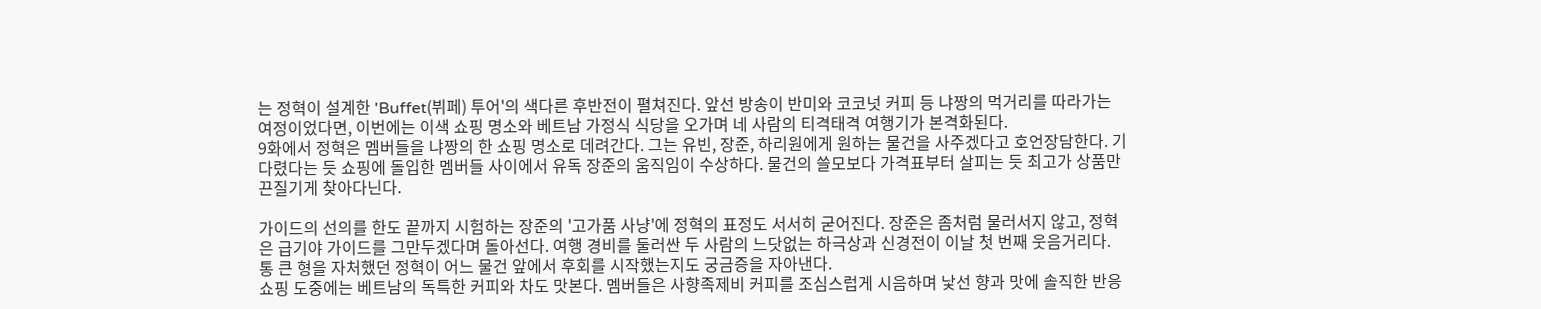는 정혁이 설계한 'Buffet(뷔페) 투어'의 색다른 후반전이 펼쳐진다. 앞선 방송이 반미와 코코넛 커피 등 냐짱의 먹거리를 따라가는 여정이었다면, 이번에는 이색 쇼핑 명소와 베트남 가정식 식당을 오가며 네 사람의 티격태격 여행기가 본격화된다.
9화에서 정혁은 멤버들을 냐짱의 한 쇼핑 명소로 데려간다. 그는 유빈, 장준, 하리원에게 원하는 물건을 사주겠다고 호언장담한다. 기다렸다는 듯 쇼핑에 돌입한 멤버들 사이에서 유독 장준의 움직임이 수상하다. 물건의 쓸모보다 가격표부터 살피는 듯 최고가 상품만 끈질기게 찾아다닌다.

가이드의 선의를 한도 끝까지 시험하는 장준의 '고가품 사냥'에 정혁의 표정도 서서히 굳어진다. 장준은 좀처럼 물러서지 않고, 정혁은 급기야 가이드를 그만두겠다며 돌아선다. 여행 경비를 둘러싼 두 사람의 느닷없는 하극상과 신경전이 이날 첫 번째 웃음거리다. 통 큰 형을 자처했던 정혁이 어느 물건 앞에서 후회를 시작했는지도 궁금증을 자아낸다.
쇼핑 도중에는 베트남의 독특한 커피와 차도 맛본다. 멤버들은 사향족제비 커피를 조심스럽게 시음하며 낯선 향과 맛에 솔직한 반응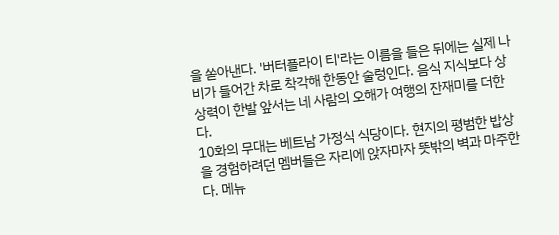을 쏟아낸다. '버터플라이 티'라는 이름을 들은 뒤에는 실제 나비가 들어간 차로 착각해 한동안 술렁인다. 음식 지식보다 상상력이 한발 앞서는 네 사람의 오해가 여행의 잔재미를 더한다.
10화의 무대는 베트남 가정식 식당이다. 현지의 평범한 밥상을 경험하려던 멤버들은 자리에 앉자마자 뜻밖의 벽과 마주한다. 메뉴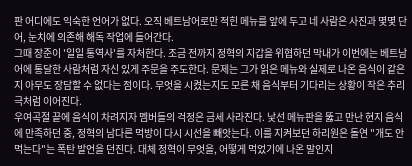판 어디에도 익숙한 언어가 없다. 오직 베트남어로만 적힌 메뉴를 앞에 두고 네 사람은 사진과 몇몇 단어, 눈치에 의존해 해독 작업에 들어간다.
그때 장준이 '일일 통역사'를 자처한다. 조금 전까지 정혁의 지갑을 위협하던 막내가 이번에는 베트남어에 통달한 사람처럼 자신 있게 주문을 주도한다. 문제는 그가 읽은 메뉴와 실제로 나온 음식이 같은지 아무도 장담할 수 없다는 점이다. 무엇을 시켰는지도 모른 채 음식부터 기다리는 상황이 작은 추리극처럼 이어진다.
우여곡절 끝에 음식이 차려지자 멤버들의 걱정은 금세 사라진다. 낯선 메뉴판을 뚫고 만난 현지 음식에 만족하던 중, 정혁의 남다른 먹방이 다시 시선을 빼앗는다. 이를 지켜보던 하리원은 돌연 "개도 안 먹는다"는 폭탄 발언을 던진다. 대체 정혁이 무엇을, 어떻게 먹었기에 나온 말인지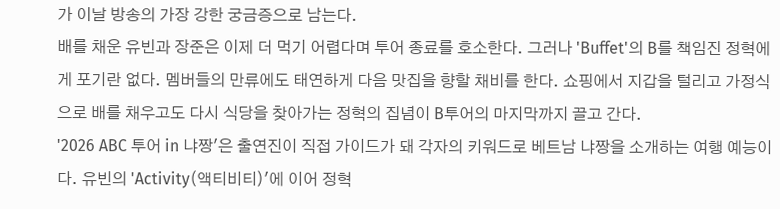가 이날 방송의 가장 강한 궁금증으로 남는다.
배를 채운 유빈과 장준은 이제 더 먹기 어렵다며 투어 종료를 호소한다. 그러나 'Buffet'의 B를 책임진 정혁에게 포기란 없다. 멤버들의 만류에도 태연하게 다음 맛집을 향할 채비를 한다. 쇼핑에서 지갑을 털리고 가정식으로 배를 채우고도 다시 식당을 찾아가는 정혁의 집념이 B투어의 마지막까지 끌고 간다.
'2026 ABC 투어 in 냐짱'은 출연진이 직접 가이드가 돼 각자의 키워드로 베트남 냐짱을 소개하는 여행 예능이다. 유빈의 'Activity(액티비티)'에 이어 정혁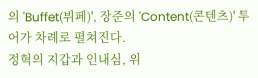의 'Buffet(뷔페)', 장준의 'Content(콘텐츠)' 투어가 차례로 펼쳐진다.
정혁의 지갑과 인내심, 위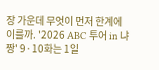장 가운데 무엇이 먼저 한계에 이를까. '2026 ABC 투어 in 냐짱' 9·10화는 1일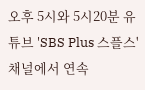오후 5시와 5시20분 유튜브 'SBS Plus 스플스' 채널에서 연속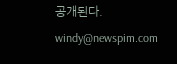공개된다.
windy@newspim.com